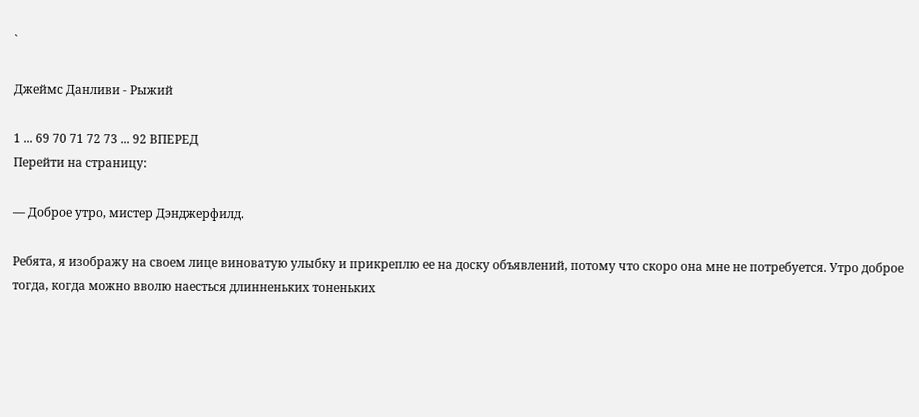`

Джеймс Данливи - Рыжий

1 ... 69 70 71 72 73 ... 92 ВПЕРЕД
Перейти на страницу:

— Доброе утро, мистер Дэнджерфилд.

Ребята, я изображу на своем лице виноватую улыбку и прикреплю ее на доску объявлений, потому что скоро она мне не потребуется. Утро доброе тогда, когда можно вволю наесться длинненьких тоненьких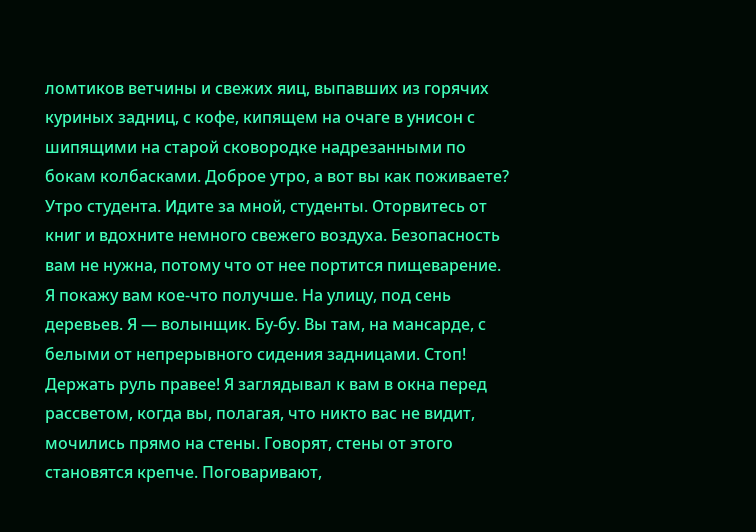ломтиков ветчины и свежих яиц, выпавших из горячих куриных задниц, с кофе, кипящем на очаге в унисон с шипящими на старой сковородке надрезанными по бокам колбасками. Доброе утро, а вот вы как поживаете? Утро студента. Идите за мной, студенты. Оторвитесь от книг и вдохните немного свежего воздуха. Безопасность вам не нужна, потому что от нее портится пищеварение. Я покажу вам кое-что получше. На улицу, под сень деревьев. Я — волынщик. Бу-бу. Вы там, на мансарде, с белыми от непрерывного сидения задницами. Стоп! Держать руль правее! Я заглядывал к вам в окна перед рассветом, когда вы, полагая, что никто вас не видит, мочились прямо на стены. Говорят, стены от этого становятся крепче. Поговаривают,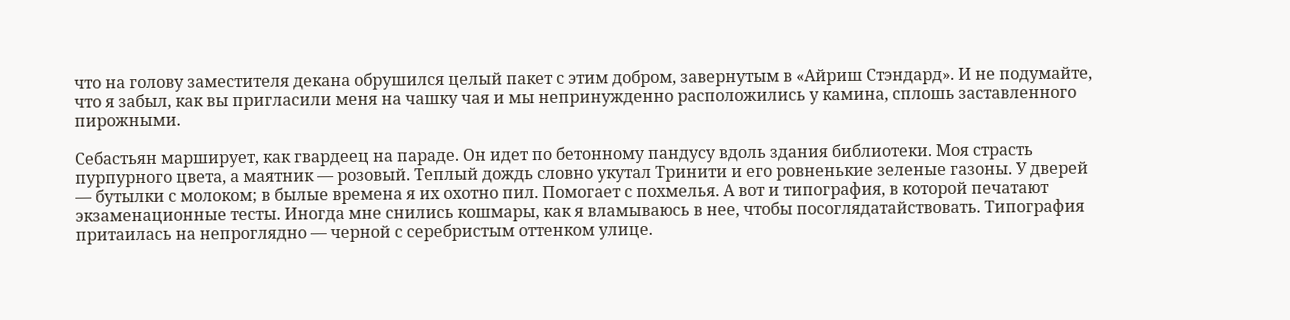что на голову заместителя декана обрушился целый пакет с этим добром, завернутым в «Айриш Стэндард». И не подумайте, что я забыл, как вы пригласили меня на чашку чая и мы непринужденно расположились у камина, сплошь заставленного пирожными.

Себастьян марширует, как гвардеец на параде. Он идет по бетонному пандусу вдоль здания библиотеки. Моя страсть пурпурного цвета, а маятник — розовый. Теплый дождь словно укутал Тринити и его ровненькие зеленые газоны. У дверей — бутылки с молоком; в былые времена я их охотно пил. Помогает с похмелья. А вот и типография, в которой печатают экзаменационные тесты. Иногда мне снились кошмары, как я вламываюсь в нее, чтобы посоглядатайствовать. Типография притаилась на непроглядно — черной с серебристым оттенком улице.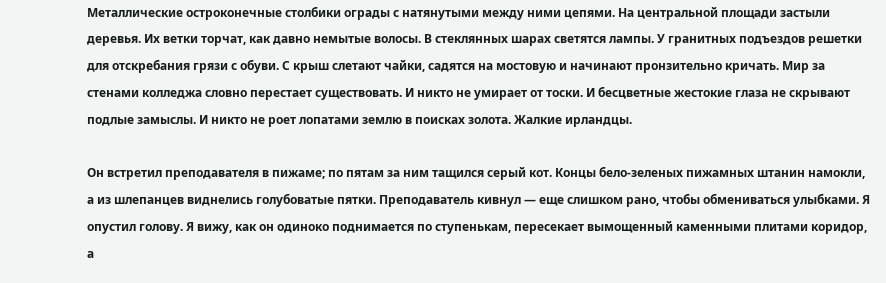Металлические остроконечные столбики ограды с натянутыми между ними цепями. На центральной площади застыли деревья. Их ветки торчат, как давно немытые волосы. В стеклянных шарах светятся лампы. У гранитных подъездов решетки для отскребания грязи с обуви. С крыш слетают чайки, садятся на мостовую и начинают пронзительно кричать. Мир за стенами колледжа словно перестает существовать. И никто не умирает от тоски. И бесцветные жестокие глаза не скрывают подлые замыслы. И никто не роет лопатами землю в поисках золота. Жалкие ирландцы.

Он встретил преподавателя в пижаме; по пятам за ним тащился серый кот. Концы бело-зеленых пижамных штанин намокли, а из шлепанцев виднелись голубоватые пятки. Преподаватель кивнул — еще слишком рано, чтобы обмениваться улыбками. Я опустил голову. Я вижу, как он одиноко поднимается по ступенькам, пересекает вымощенный каменными плитами коридор, а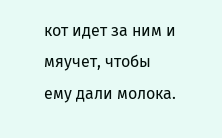кот идет за ним и мяучет, чтобы ему дали молока.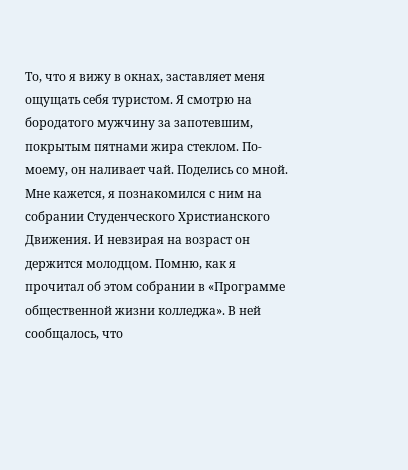То, что я вижу в окнах, заставляет меня ощущать себя туристом. Я смотрю на бородатого мужчину за запотевшим, покрытым пятнами жира стеклом. По-моему, он наливает чай. Поделись со мной. Мне кажется, я познакомился с ним на собрании Студенческого Христианского Движения. И невзирая на возраст он держится молодцом. Помню, как я прочитал об этом собрании в «Программе общественной жизни колледжа». В ней сообщалось, что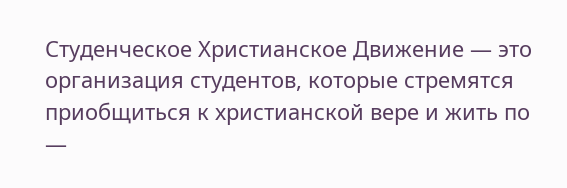Студенческое Христианское Движение — это организация студентов, которые стремятся приобщиться к христианской вере и жить по —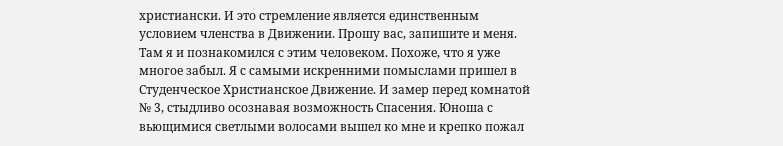христиански. И это стремление является единственным условием членства в Движении. Прошу вас, запишите и меня. Там я и познакомился с этим человеком. Похоже, что я уже многое забыл. Я с самыми искренними помыслами пришел в Студенческое Христианское Движение. И замер перед комнатой № 3, стыдливо осознавая возможность Спасения. Юноша с вьющимися светлыми волосами вышел ко мне и крепко пожал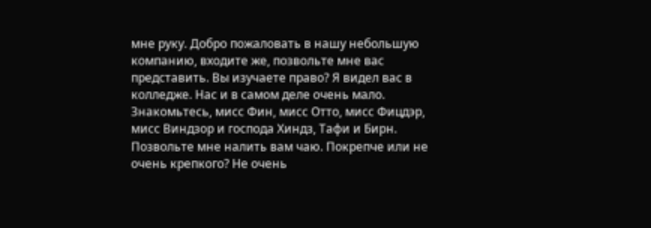мне руку. Добро пожаловать в нашу небольшую компанию, входите же, позвольте мне вас представить. Вы изучаете право? Я видел вас в колледже. Нас и в самом деле очень мало. Знакомьтесь, мисс Фин, мисс Отто, мисс Фицдэр, мисс Виндзор и господа Хиндз, Тафи и Бирн. Позвольте мне налить вам чаю. Покрепче или не очень крепкого? Не очень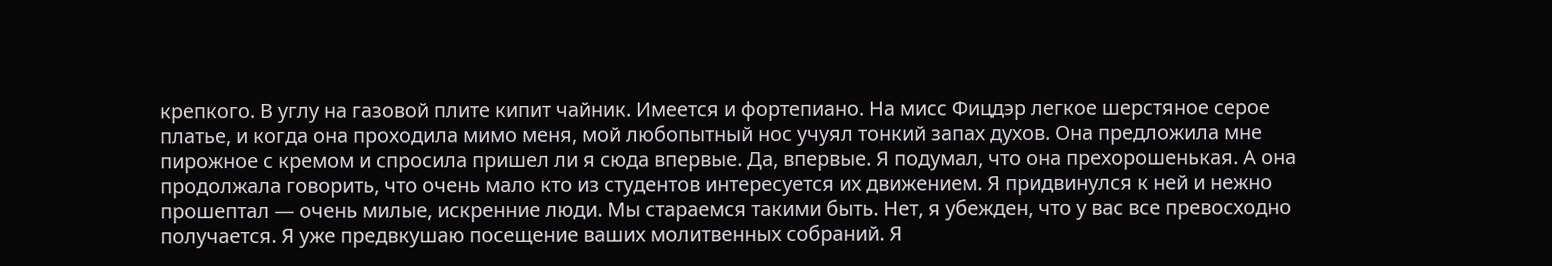крепкого. В углу на газовой плите кипит чайник. Имеется и фортепиано. На мисс Фицдэр легкое шерстяное серое платье, и когда она проходила мимо меня, мой любопытный нос учуял тонкий запах духов. Она предложила мне пирожное с кремом и спросила пришел ли я сюда впервые. Да, впервые. Я подумал, что она прехорошенькая. А она продолжала говорить, что очень мало кто из студентов интересуется их движением. Я придвинулся к ней и нежно прошептал — очень милые, искренние люди. Мы стараемся такими быть. Нет, я убежден, что у вас все превосходно получается. Я уже предвкушаю посещение ваших молитвенных собраний. Я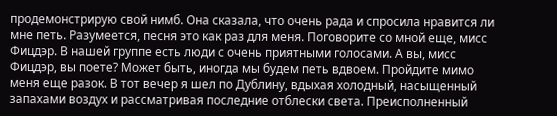продемонстрирую свой нимб. Она сказала, что очень рада и спросила нравится ли мне петь. Разумеется, песня это как раз для меня. Поговорите со мной еще, мисс Фицдэр. В нашей группе есть люди с очень приятными голосами. А вы, мисс Фицдэр, вы поете? Может быть, иногда мы будем петь вдвоем. Пройдите мимо меня еще разок. В тот вечер я шел по Дублину, вдыхая холодный, насыщенный запахами воздух и рассматривая последние отблески света. Преисполненный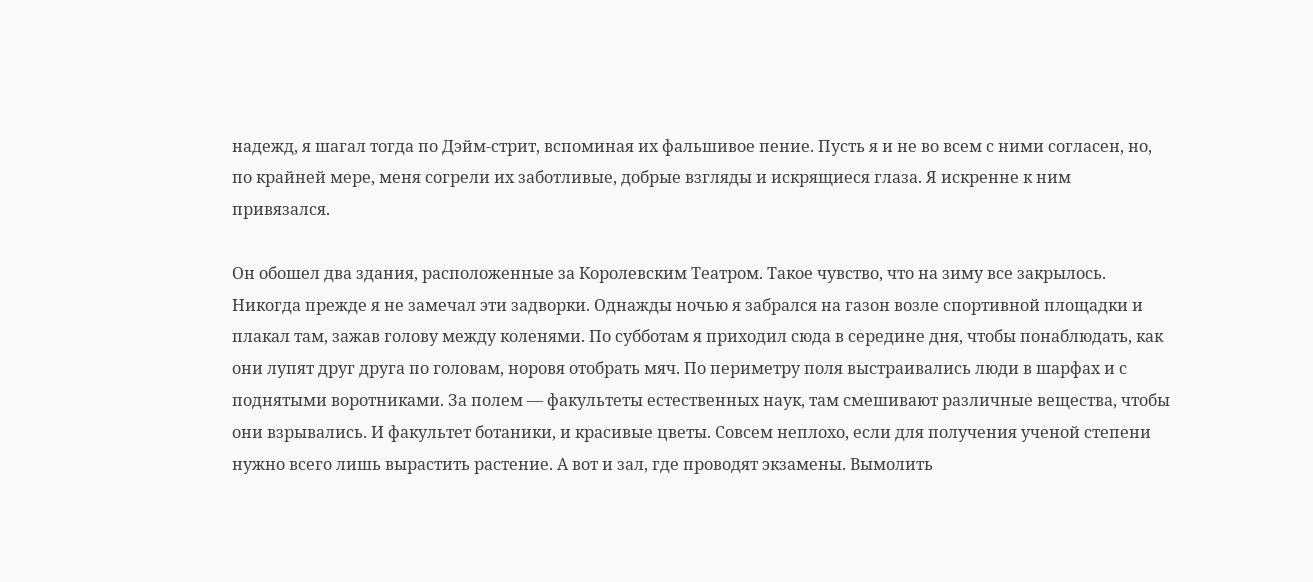надежд, я шагал тогда по Дэйм-стрит, вспоминая их фальшивое пение. Пусть я и не во всем с ними согласен, но, по крайней мере, меня согрели их заботливые, добрые взгляды и искрящиеся глаза. Я искренне к ним привязался.

Он обошел два здания, расположенные за Королевским Театром. Такое чувство, что на зиму все закрылось. Никогда прежде я не замечал эти задворки. Однажды ночью я забрался на газон возле спортивной площадки и плакал там, зажав голову между коленями. По субботам я приходил сюда в середине дня, чтобы понаблюдать, как они лупят друг друга по головам, норовя отобрать мяч. По периметру поля выстраивались люди в шарфах и с поднятыми воротниками. За полем — факультеты естественных наук, там смешивают различные вещества, чтобы они взрывались. И факультет ботаники, и красивые цветы. Совсем неплохо, если для получения ученой степени нужно всего лишь вырастить растение. А вот и зал, где проводят экзамены. Вымолить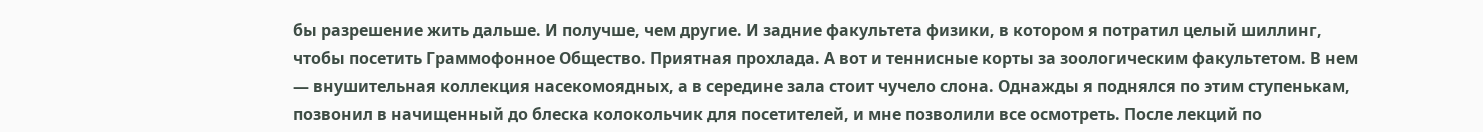бы разрешение жить дальше. И получше, чем другие. И задние факультета физики, в котором я потратил целый шиллинг, чтобы посетить Граммофонное Общество. Приятная прохлада. А вот и теннисные корты за зоологическим факультетом. В нем — внушительная коллекция насекомоядных, а в середине зала стоит чучело слона. Однажды я поднялся по этим ступенькам, позвонил в начищенный до блеска колокольчик для посетителей, и мне позволили все осмотреть. После лекций по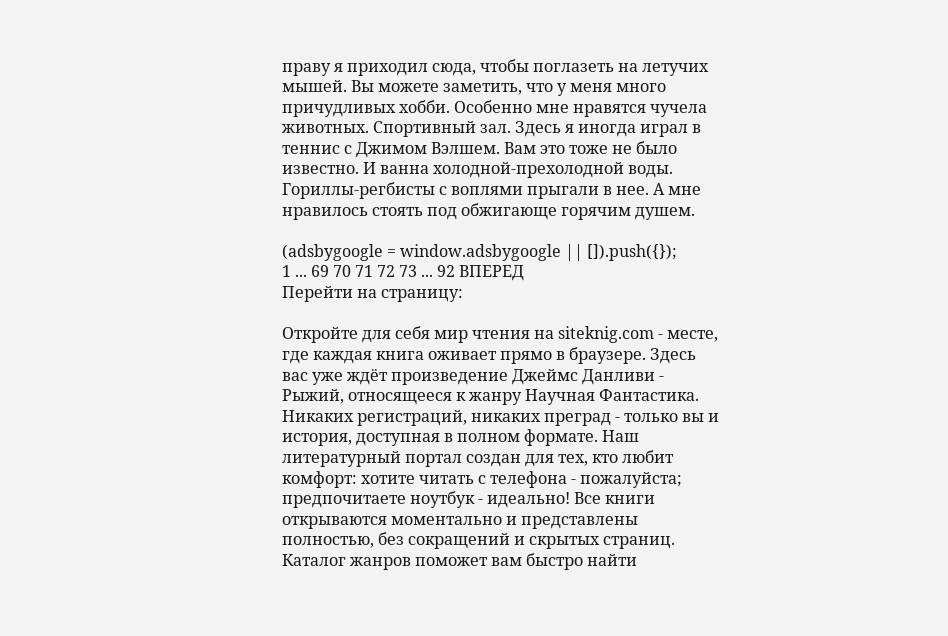праву я приходил сюда, чтобы поглазеть на летучих мышей. Вы можете заметить, что у меня много причудливых хобби. Особенно мне нравятся чучела животных. Спортивный зал. Здесь я иногда играл в теннис с Джимом Вэлшем. Вам это тоже не было известно. И ванна холодной-прехолодной воды. Гориллы-регбисты с воплями прыгали в нее. А мне нравилось стоять под обжигающе горячим душем.

(adsbygoogle = window.adsbygoogle || []).push({});
1 ... 69 70 71 72 73 ... 92 ВПЕРЕД
Перейти на страницу:

Откройте для себя мир чтения на siteknig.com - месте, где каждая книга оживает прямо в браузере. Здесь вас уже ждёт произведение Джеймс Данливи - Рыжий, относящееся к жанру Научная Фантастика. Никаких регистраций, никаких преград - только вы и история, доступная в полном формате. Наш литературный портал создан для тех, кто любит комфорт: хотите читать с телефона - пожалуйста; предпочитаете ноутбук - идеально! Все книги открываются моментально и представлены полностью, без сокращений и скрытых страниц. Каталог жанров поможет вам быстро найти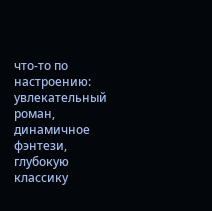что-то по настроению: увлекательный роман, динамичное фэнтези, глубокую классику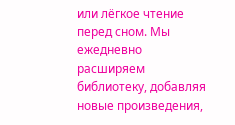или лёгкое чтение перед сном. Мы ежедневно расширяем библиотеку, добавляя новые произведения,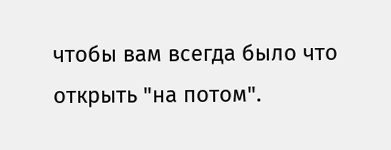чтобы вам всегда было что открыть "на потом".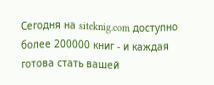Сегодня на siteknig.com доступно более 200000 книг - и каждая готова стать вашей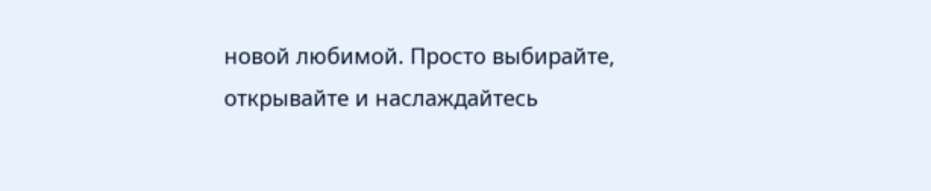новой любимой. Просто выбирайте, открывайте и наслаждайтесь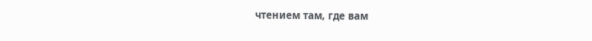чтением там, где вам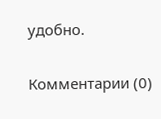удобно.

Комментарии (0)